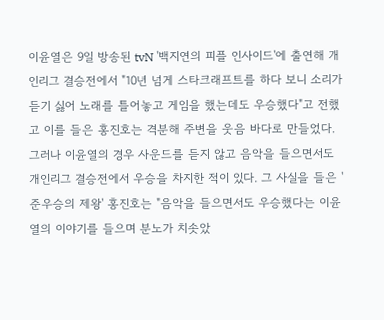이윤열은 9일 방송된 tvN '백지연의 피플 인사이드'에 출연해 개인리그 결승전에서 "10년 넘게 스타크래프트를 하다 보니 소리가 듣기 싫어 노래를 틀어놓고 게임을 했는데도 우승했다"고 전했고 이를 들은 홍진호는 격분해 주변을 웃음 바다로 만들었다.
그러나 이윤열의 경우 사운드를 듣지 않고 음악을 들으면서도 개인리그 결승전에서 우승을 차지한 적이 있다. 그 사실을 들은 '준우승의 제왕' 홍진호는 "음악을 들으면서도 우승했다는 이윤열의 이야기를 들으며 분노가 치솟았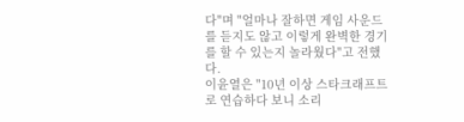다"며 "얼마나 잘하면 게임 사운드를 듣지도 않고 이렇게 완벽한 경기를 할 수 있는지 놀라웠다"고 전했다.
이윤열은 "10년 이상 스타크래프트로 연습하다 보니 소리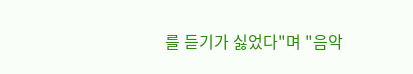를 듣기가 싫었다"며 "음악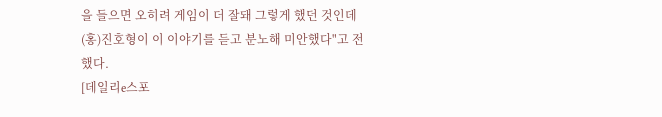을 들으면 오히려 게임이 더 잘돼 그렇게 했던 것인데 (홍)진호형이 이 이야기를 듣고 분노해 미안했다"고 전했다.
[데일리e스포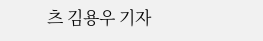츠 김용우 기자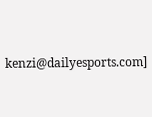kenzi@dailyesports.com]